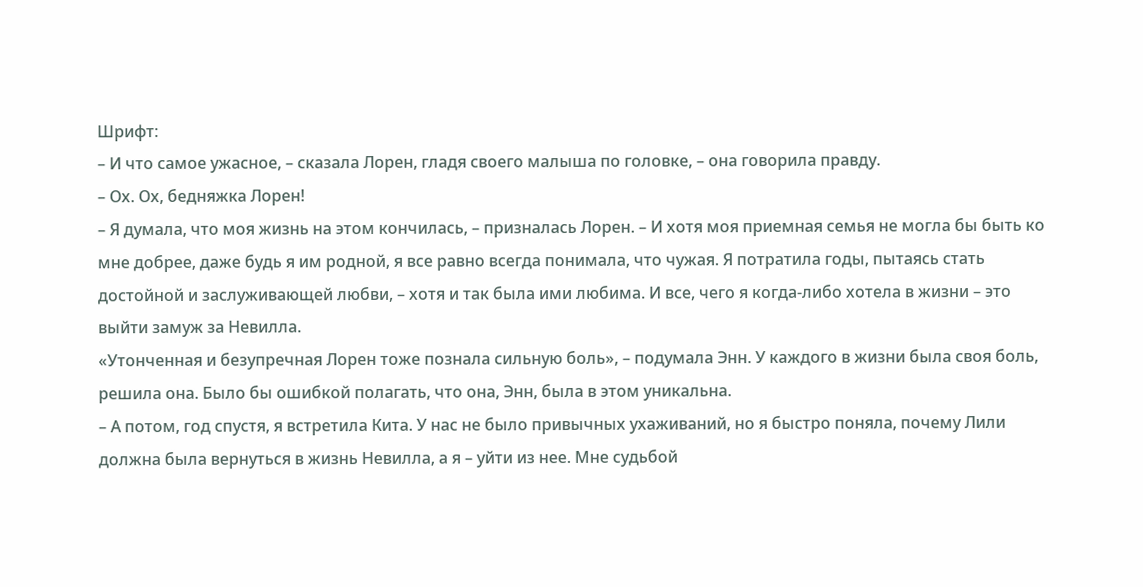Шрифт:
– И что самое ужасное, – сказала Лорен, гладя своего малыша по головке, – она говорила правду.
– Ох. Ох, бедняжка Лорен!
– Я думала, что моя жизнь на этом кончилась, – призналась Лорен. – И хотя моя приемная семья не могла бы быть ко мне добрее, даже будь я им родной, я все равно всегда понимала, что чужая. Я потратила годы, пытаясь стать достойной и заслуживающей любви, – хотя и так была ими любима. И все, чего я когда-либо хотела в жизни – это выйти замуж за Невилла.
«Утонченная и безупречная Лорен тоже познала сильную боль», – подумала Энн. У каждого в жизни была своя боль, решила она. Было бы ошибкой полагать, что она, Энн, была в этом уникальна.
– А потом, год спустя, я встретила Кита. У нас не было привычных ухаживаний, но я быстро поняла, почему Лили должна была вернуться в жизнь Невилла, а я – уйти из нее. Мне судьбой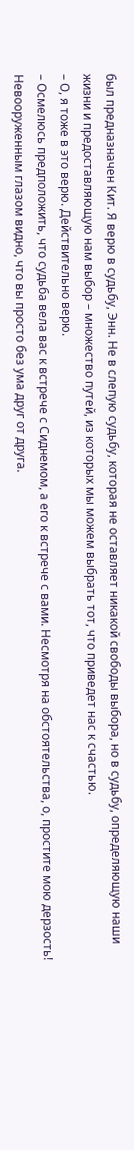был предназначен Кит. Я верю в судьбу, Энн. Не в слепую судьбу, которая не оставляет никакой свободы выбора, но в судьбу, определяющую наши жизни и предоставляющую нам выбор – множество путей, из которых мы можем выбрать тот, что приведет нас к счастью.
– О, я тоже в это верю. Действительно верю.
– Осмелюсь предположить, что судьба вела вас к встрече с Сиднемом, а его к встрече с вами. Несмотря на обстоятельства, о, простите мою дерзость! Невооруженным глазом видно, что вы просто без ума друг от друга.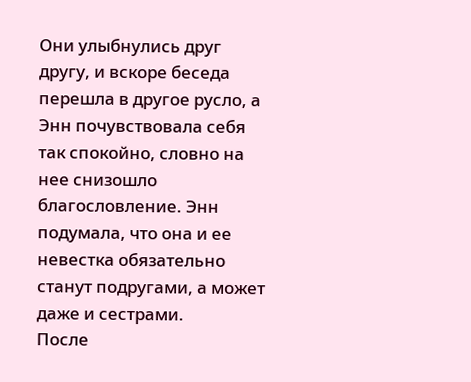Они улыбнулись друг другу, и вскоре беседа перешла в другое русло, а Энн почувствовала себя так спокойно, словно на нее снизошло благословление. Энн подумала, что она и ее невестка обязательно станут подругами, а может даже и сестрами.
После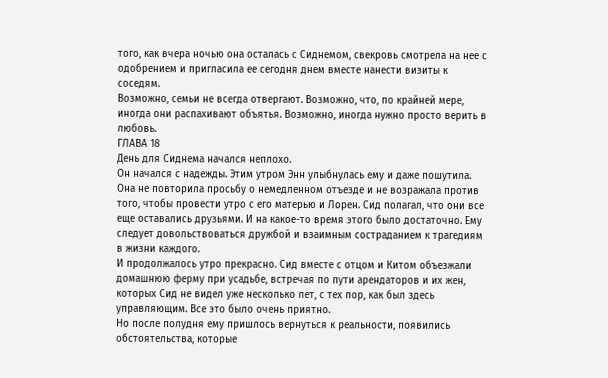того, как вчера ночью она осталась с Сиднемом, свекровь смотрела на нее с одобрением и пригласила ее сегодня днем вместе нанести визиты к соседям.
Возможно, семьи не всегда отвергают. Возможно, что, по крайней мере, иногда они распахивают объятья. Возможно, иногда нужно просто верить в любовь.
ГЛАВА 18
День для Сиднема начался неплохо.
Он начался с надежды. Этим утром Энн улыбнулась ему и даже пошутила. Она не повторила просьбу о немедленном отъезде и не возражала против того, чтобы провести утро с его матерью и Лорен. Сид полагал, что они все еще оставались друзьями. И на какое-то время этого было достаточно. Ему следует довольствоваться дружбой и взаимным состраданием к трагедиям в жизни каждого.
И продолжалось утро прекрасно. Сид вместе с отцом и Китом объезжали домашнюю ферму при усадьбе, встречая по пути арендаторов и их жен, которых Сид не видел уже несколько лет, с тех пор, как был здесь управляющим. Все это было очень приятно.
Но после полудня ему пришлось вернуться к реальности, появились обстоятельства, которые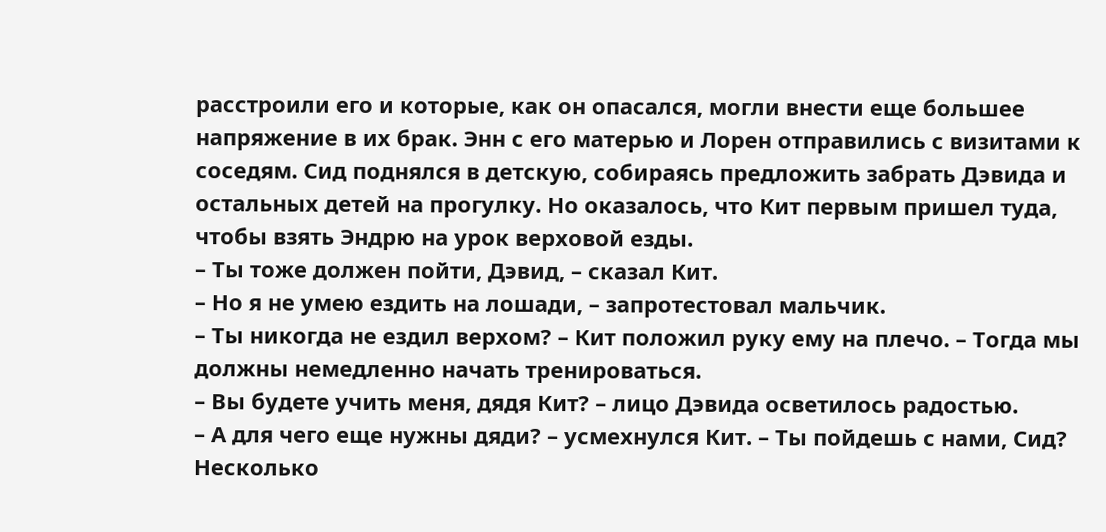расстроили его и которые, как он опасался, могли внести еще большее напряжение в их брак. Энн с его матерью и Лорен отправились с визитами к соседям. Сид поднялся в детскую, собираясь предложить забрать Дэвида и остальных детей на прогулку. Но оказалось, что Кит первым пришел туда, чтобы взять Эндрю на урок верховой езды.
– Ты тоже должен пойти, Дэвид, – сказал Кит.
– Но я не умею ездить на лошади, – запротестовал мальчик.
– Ты никогда не ездил верхом? – Кит положил руку ему на плечо. – Тогда мы должны немедленно начать тренироваться.
– Вы будете учить меня, дядя Кит? – лицо Дэвида осветилось радостью.
– А для чего еще нужны дяди? – усмехнулся Кит. – Ты пойдешь с нами, Сид?
Несколько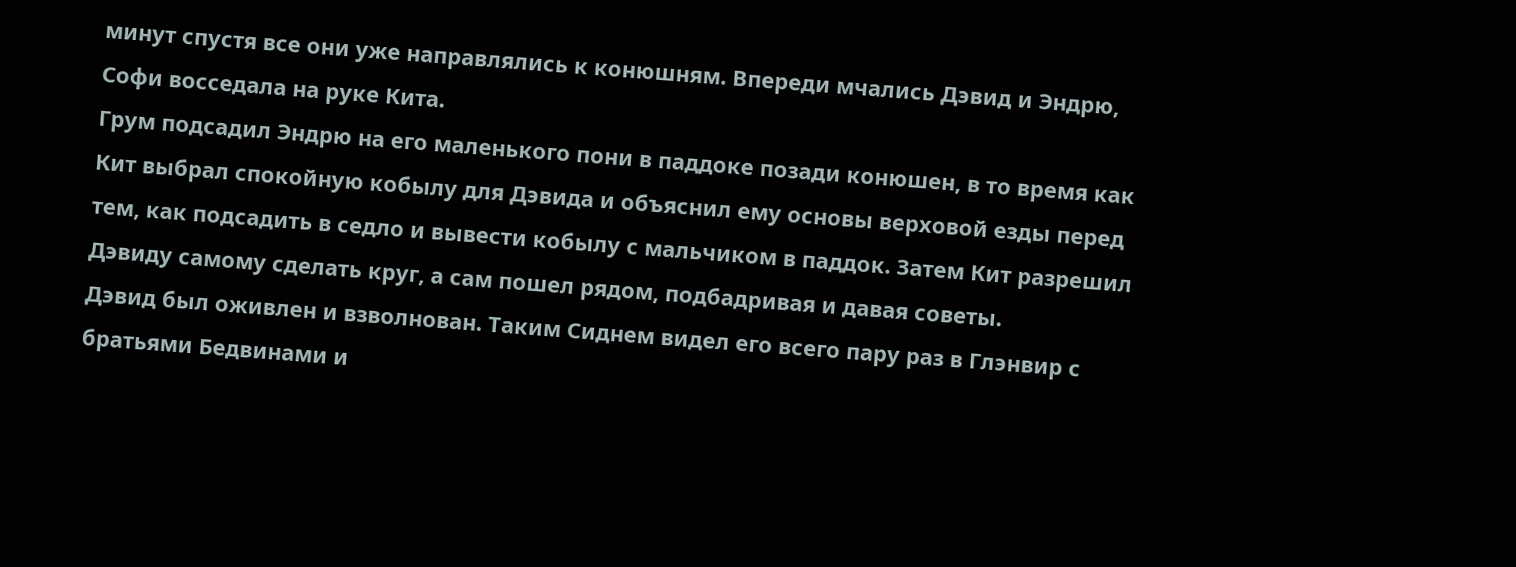минут спустя все они уже направлялись к конюшням. Впереди мчались Дэвид и Эндрю, Софи восседала на руке Кита.
Грум подсадил Эндрю на его маленького пони в паддоке позади конюшен, в то время как Кит выбрал спокойную кобылу для Дэвида и объяснил ему основы верховой езды перед тем, как подсадить в седло и вывести кобылу с мальчиком в паддок. Затем Кит разрешил Дэвиду самому сделать круг, а сам пошел рядом, подбадривая и давая советы.
Дэвид был оживлен и взволнован. Таким Сиднем видел его всего пару раз в Глэнвир с братьями Бедвинами и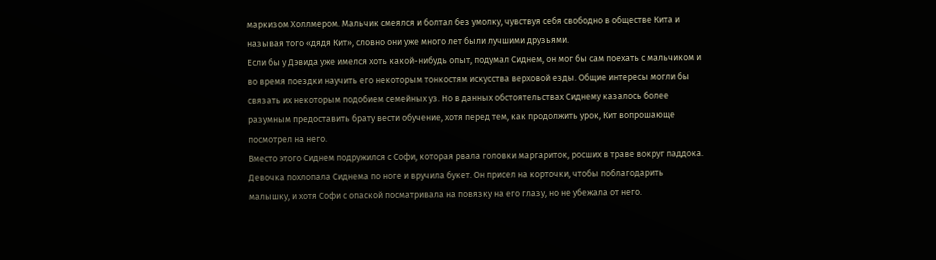маркизом Холлмером. Мальчик смеялся и болтал без умолку, чувствуя себя свободно в обществе Кита и называя того «дядя Кит», словно они уже много лет были лучшими друзьями.
Если бы у Дэвида уже имелся хоть какой-нибудь опыт, подумал Сиднем, он мог бы сам поехать с мальчиком и во время поездки научить его некоторым тонкостям искусства верховой езды. Общие интересы могли бы связать их некоторым подобием семейных уз. Но в данных обстоятельствах Сиднему казалось более разумным предоставить брату вести обучение, хотя перед тем, как продолжить урок, Кит вопрошающе посмотрел на него.
Вместо этого Сиднем подружился с Софи, которая рвала головки маргариток, росших в траве вокруг паддока. Девочка похлопала Сиднема по ноге и вручила букет. Он присел на корточки, чтобы поблагодарить малышку, и хотя Софи с опаской посматривала на повязку на его глазу, но не убежала от него.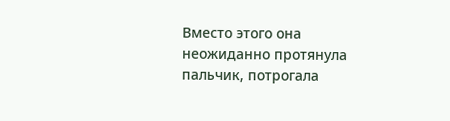Вместо этого она неожиданно протянула пальчик, потрогала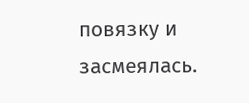повязку и засмеялась.